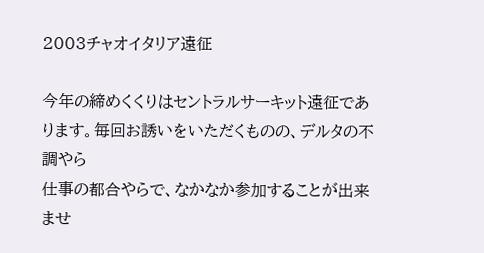2003チャオイタリア遠征

今年の締めくくりはセントラルサーキット遠征であります。毎回お誘いをいただくものの、デルタの不調やら
仕事の都合やらで、なかなか参加することが出来ませ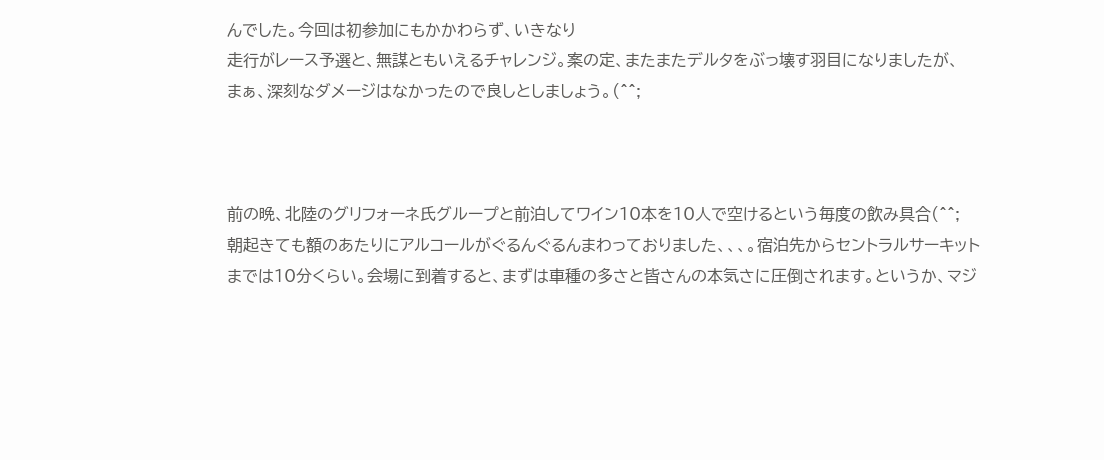んでした。今回は初参加にもかかわらず、いきなり
走行がレース予選と、無謀ともいえるチャレンジ。案の定、またまたデルタをぶっ壊す羽目になりましたが、
まぁ、深刻なダメージはなかったので良しとしましょう。(^^;



前の晩、北陸のグリフォーネ氏グループと前泊してワイン10本を10人で空けるという毎度の飲み具合(^^;
朝起きても額のあたりにアルコールがぐるんぐるんまわっておりました、、、。宿泊先からセントラルサーキット
までは10分くらい。会場に到着すると、まずは車種の多さと皆さんの本気さに圧倒されます。というか、マジ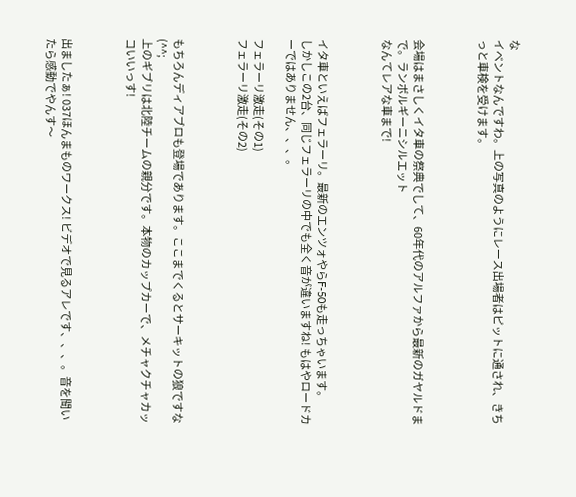な
イベントなんですわ。上の写真のようにレース出場者はピットに通され、きちっと車検を受けます。



会場はまさしくイタ車の祭典でして、60年代のアルファから最新のガヤルドまで。ランボルギーニシルエット
なんてレアな車まで!



イタ車といえばフェラーリ。最新のエンツォやらF-50も走っちゃいます。
しかしこの2台、同じフェラーリの中でも全く音が違いますね! もはやロードカーではありません、、、。

フェラーリ激走(その1)
フェラーリ激走(その2)



もちろんディアブロも登場であります。ここまでくるとサーキットの狼ですな(^^;
上のギブリは北陸チームの親分です。本物のカップカーで、メチャクチャカッコいいっす!



出ましたぁ! 037ほんまものワークス! ビデオで見るアレです、、、。音を聞いたら感動でやんす〜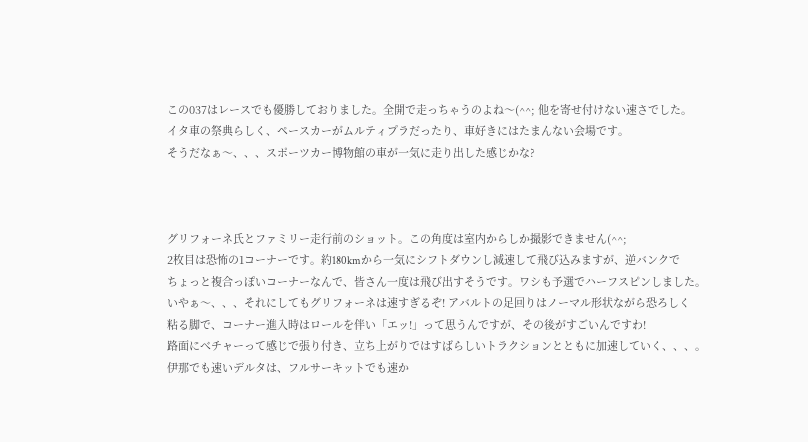この037はレースでも優勝しておりました。全開で走っちゃうのよね〜(^^; 他を寄せ付けない速さでした。
イタ車の祭典らしく、ペースカーがムルティプラだったり、車好きにはたまんない会場です。
そうだなぁ〜、、、スポーツカー博物館の車が一気に走り出した感じかな?



グリフォーネ氏とファミリー走行前のショット。この角度は室内からしか撮影できません(^^;
2枚目は恐怖の1コーナーです。約180kmから一気にシフトダウンし減速して飛び込みますが、逆バンクで
ちょっと複合っぽいコーナーなんで、皆さん一度は飛び出すそうです。ワシも予選でハーフスピンしました。
いやぁ〜、、、それにしてもグリフォーネは速すぎるぞ! アバルトの足回りはノーマル形状ながら恐ろしく
粘る脚で、コーナー進入時はロールを伴い「エッ!」って思うんですが、その後がすごいんですわ!
路面にべチャーって感じで張り付き、立ち上がりではすばらしいトラクションとともに加速していく、、、。
伊那でも速いデルタは、フルサーキットでも速か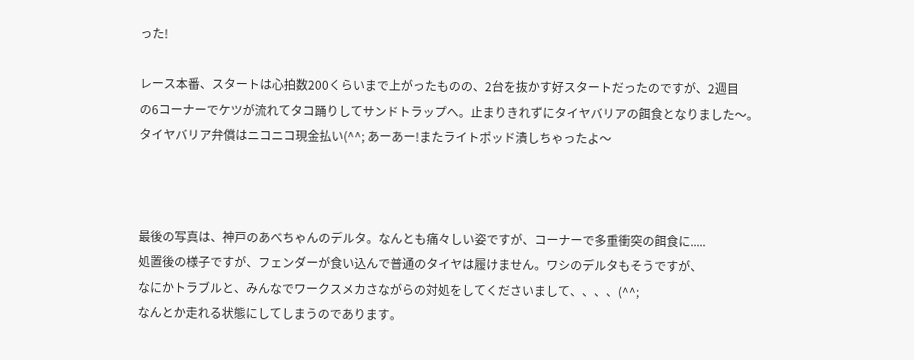った!

レース本番、スタートは心拍数200くらいまで上がったものの、2台を抜かす好スタートだったのですが、2週目
の6コーナーでケツが流れてタコ踊りしてサンドトラップへ。止まりきれずにタイヤバリアの餌食となりました〜。
タイヤバリア弁償はニコニコ現金払い(^^; あーあー!またライトポッド潰しちゃったよ〜



最後の写真は、神戸のあべちゃんのデルタ。なんとも痛々しい姿ですが、コーナーで多重衝突の餌食に.....
処置後の様子ですが、フェンダーが食い込んで普通のタイヤは履けません。ワシのデルタもそうですが、
なにかトラブルと、みんなでワークスメカさながらの対処をしてくださいまして、、、、(^^;
なんとか走れる状態にしてしまうのであります。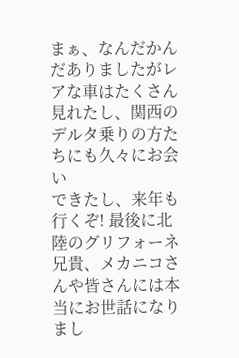まぁ、なんだかんだありましたがレアな車はたくさん見れたし、関西のデルタ乗りの方たちにも久々にお会い
できたし、来年も行くぞ! 最後に北陸のグリフォーネ兄貴、メカニコさんや皆さんには本当にお世話になり
まし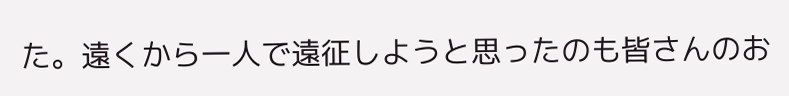た。遠くから一人で遠征しようと思ったのも皆さんのお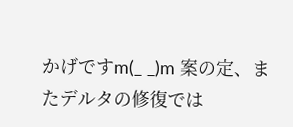かげですm(_ _)m 案の定、またデルタの修復では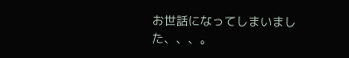お世話になってしまいました、、、。